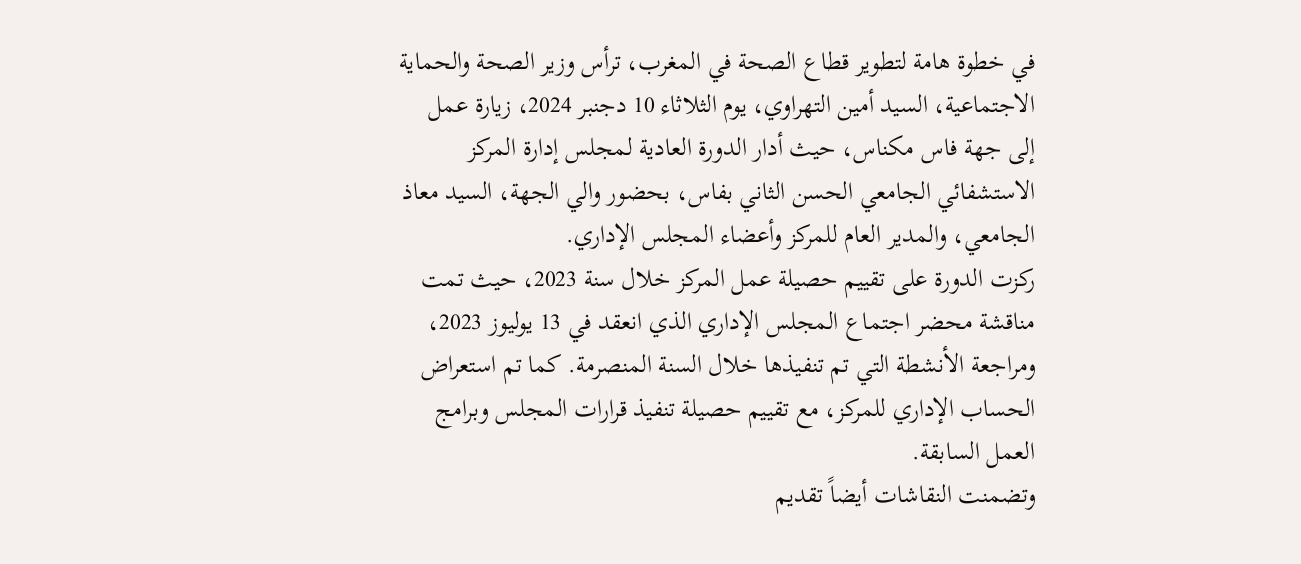في خطوة هامة لتطوير قطاع الصحة في المغرب، ترأس وزير الصحة والحماية الاجتماعية، السيد أمين التهراوي، يوم الثلاثاء 10 دجنبر 2024، زيارة عمل إلى جهة فاس مكناس، حيث أدار الدورة العادية لمجلس إدارة المركز الاستشفائي الجامعي الحسن الثاني بفاس، بحضور والي الجهة، السيد معاذ الجامعي، والمدير العام للمركز وأعضاء المجلس الإداري.
ركزت الدورة على تقييم حصيلة عمل المركز خلال سنة 2023، حيث تمت مناقشة محضر اجتماع المجلس الإداري الذي انعقد في 13 يوليوز 2023، ومراجعة الأنشطة التي تم تنفيذها خلال السنة المنصرمة. كما تم استعراض الحساب الإداري للمركز، مع تقييم حصيلة تنفيذ قرارات المجلس وبرامج العمل السابقة.
وتضمنت النقاشات أيضاً تقديم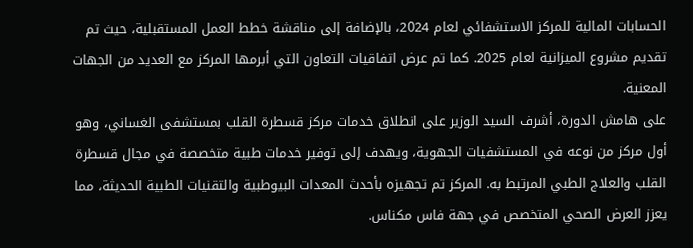الحسابات المالية للمركز الاستشفائي لعام 2024، بالإضافة إلى مناقشة خطط العمل المستقبلية، حيث تم تقديم مشروع الميزانية لعام 2025. كما تم عرض اتفاقيات التعاون التي أبرمها المركز مع العديد من الجهات المعنية.
على هامش الدورة، أشرف السيد الوزير على انطلاق خدمات مركز قسطرة القلب بمستشفى الغساني، وهو أول مركز من نوعه في المستشفيات الجهوية، ويهدف إلى توفير خدمات طبية متخصصة في مجال قسطرة القلب والعلاج الطبي المرتبط به. المركز تم تجهيزه بأحدث المعدات البيوطبية والتقنيات الطبية الحديثة، مما يعزز العرض الصحي المتخصص في جهة فاس مكناس.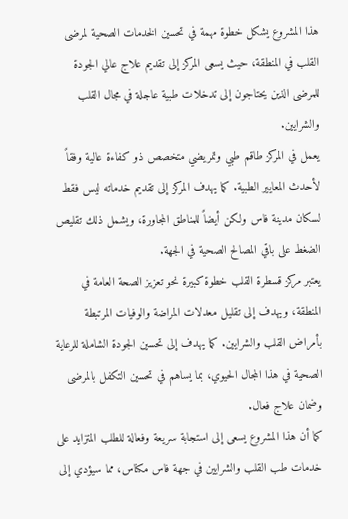هذا المشروع يشكل خطوة مهمة في تحسين الخدمات الصحية لمرضى القلب في المنطقة، حيث يسعى المركز إلى تقديم علاج عالي الجودة للمرضى الذين يحتاجون إلى تدخلات طبية عاجلة في مجال القلب والشرايين.
يعمل في المركز طاقم طبي وتمريضي متخصص ذو كفاءة عالية وفقاً لأحدث المعايير الطبية. كما يهدف المركز إلى تقديم خدماته ليس فقط لسكان مدينة فاس ولكن أيضاً للمناطق المجاورة، ويشمل ذلك تقليص الضغط على باقي المصالح الصحية في الجهة.
يعتبر مركز قسطرة القلب خطوة كبيرة نحو تعزيز الصحة العامة في المنطقة، ويهدف إلى تقليل معدلات المراضة والوفيات المرتبطة بأمراض القلب والشرايين. كما يهدف إلى تحسين الجودة الشاملة للرعاية الصحية في هذا المجال الحيوي، بما يساهم في تحسين التكفل بالمرضى وضمان علاج فعال.
كما أن هذا المشروع يسعى إلى استجابة سريعة وفعالة للطلب المتزايد على خدمات طب القلب والشرايين في جهة فاس مكناس، مما سيؤدي إلى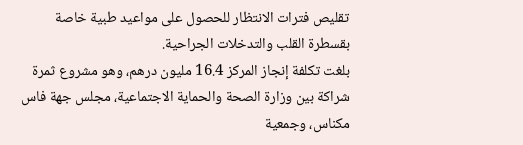تقليص فترات الانتظار للحصول على مواعيد طبية خاصة بقسطرة القلب والتدخلات الجراحية.
بلغت تكلفة إنجاز المركز 16.4 مليون درهم، وهو مشروع ثمرة شراكة بين وزارة الصحة والحماية الاجتماعية، مجلس جهة فاس مكناس، وجمعية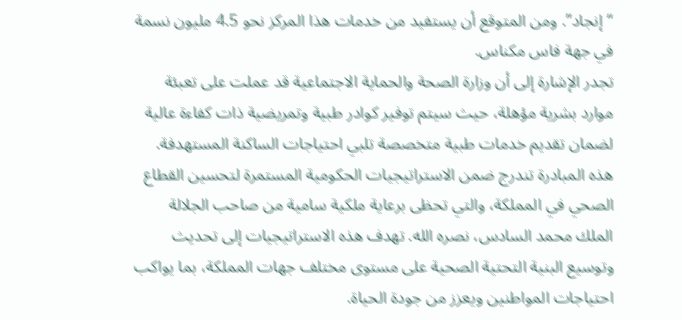“إنجاد”. ومن المتوقع أن يستفيد من خدمات هذا المركز نحو 4.5 مليون نسمة في جهة فاس مكناس.
تجدر الإشارة إلى أن وزارة الصحة والحماية الاجتماعية قد عملت على تعبئة موارد بشرية مؤهلة، حيث سيتم توفير كوادر طبية وتمريضية ذات كفاءة عالية لضمان تقديم خدمات طبية متخصصة تلبي احتياجات الساكنة المستهدفة.
هذه المبادرة تندرج ضمن الاستراتيجيات الحكومية المستمرة لتحسين القطاع الصحي في المملكة، والتي تحظى برعاية ملكية سامية من صاحب الجلالة الملك محمد السادس، نصره الله. تهدف هذه الاستراتيجيات إلى تحديث وتوسيع البنية التحتية الصحية على مستوى مختلف جهات المملكة، بما يواكب احتياجات المواطنين ويعزز من جودة الحياة.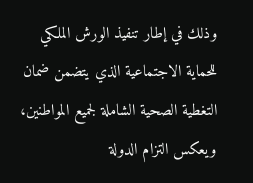وذلك في إطار تنفيذ الورش الملكي للحماية الاجتماعية الذي يتضمن ضمان التغطية الصحية الشاملة لجميع المواطنين، ويعكس التزام الدولة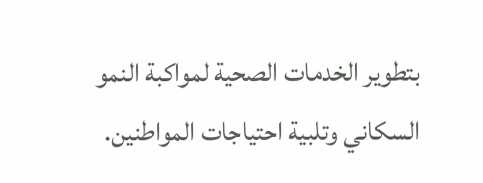بتطوير الخدمات الصحية لمواكبة النمو السكاني وتلبية احتياجات المواطنين.